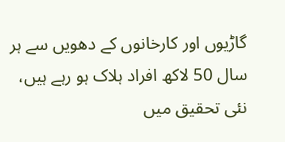گاڑیوں اور کارخانوں کے دھویں سے ہر سال 50 لاکھ افراد ہلاک ہو رہے ہیں، نئی تحقیق میں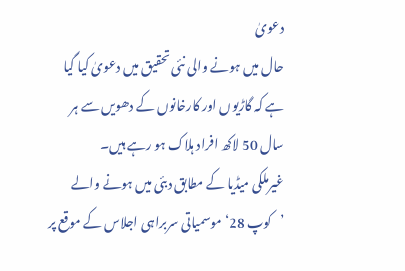دعویٰ
حال میں ہونے والی نئی تحقیق میں دعویٰ کیا گیا ہے کہ گاڑیوں اور کارخانوں کے دھویں سے ہر سال 50 لاکھ افراد ہلاک ہو رہے ہیں۔
غیرملکی میڈیا کے مطابق دبئی میں ہونے والے ’کوپ 28‘ موسمیاتی سربراہی اجلاس کے موقع پر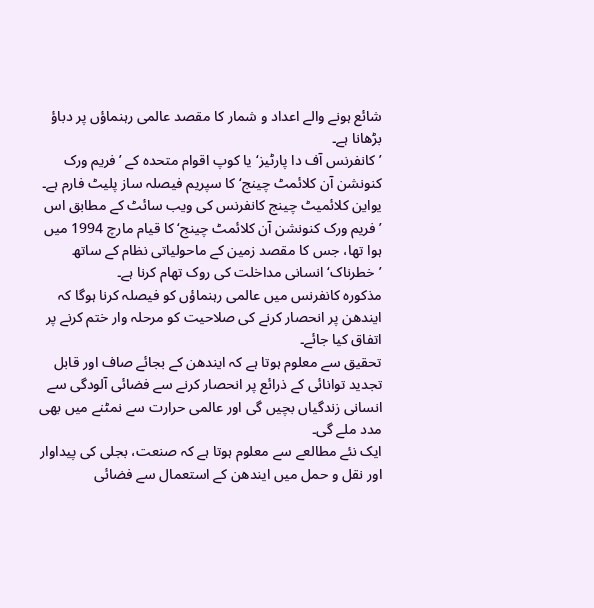شائع ہونے والے اعداد و شمار کا مقصد عالمی رہنماؤں پر دباؤ بڑھانا ہے۔
’کانفرنس آف دا پارٹیز‘ یا کوپ اقوام متحدہ کے ’فریم ورک کنونشن آن کلائمٹ چینج‘ کا سپریم فیصلہ ساز پلیٹ فارم ہے۔
یواین کلائمیٹ چینج کانفرنس کی ویب سائٹ کے مطابق اس ’فریم ورک کنونشن آن کلائمٹ چینج‘ کا قیام مارچ 1994 میں ہوا تھا، جس کا مقصد زمین کے ماحولیاتی نظام کے ساتھ ’خطرناک‘ انسانی مداخلت کی روک تھام کرنا ہے۔
مذکورہ کانفرنس میں عالمی رہنماؤں کو فیصلہ کرنا ہوگا کہ ایندھن پر انحصار کرنے کی صلاحیت کو مرحلہ وار ختم کرنے پر اتفاق کیا جائے۔
تحقیق سے معلوم ہوتا ہے کہ ایندھن کے بجائے صاف اور قابل تجدید توانائی کے ذرائع پر انحصار کرنے سے فضائی آلودگی سے انسانی زندگیاں بچیں گی اور عالمی حرارت سے نمٹنے میں بھی مدد ملے گی۔
ایک نئے مطالعے سے معلوم ہوتا ہے کہ صنعت، بجلی کی پیداوار اور نقل و حمل میں ایندھن کے استعمال سے فضائی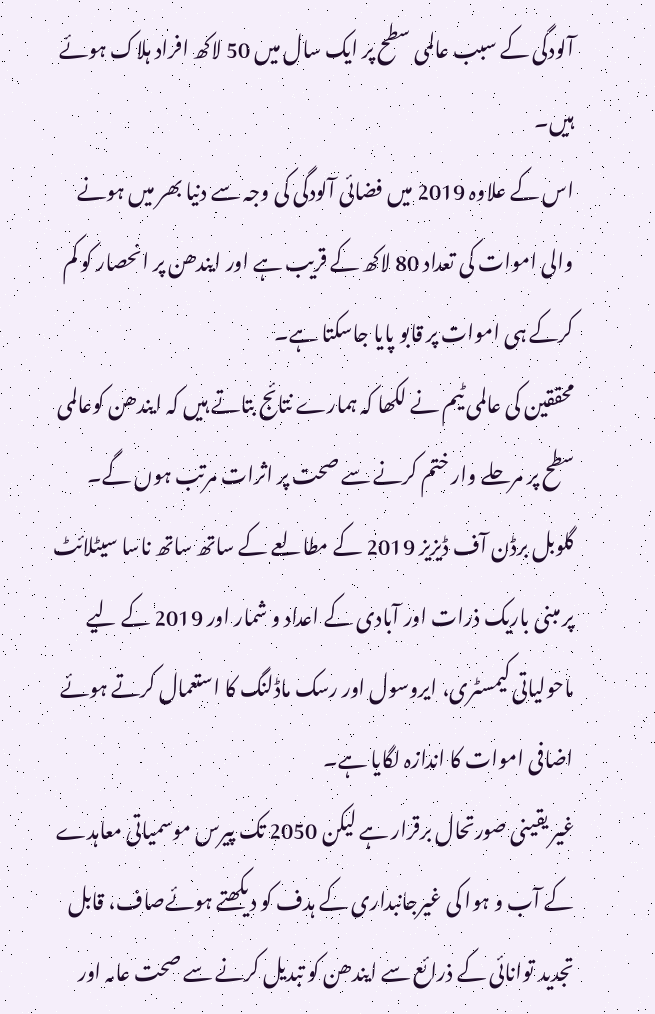آلودگی کے سبب عالمی سطح پر ایک سال میں 50 لاکھ افراد ہلاک ہوئے ہیں۔
اس کے علاوہ 2019 میں فضائی آلودگی کی وجہ سے دنیا بھر میں ہونے والی اموات کی تعداد 80 لاکھ کے قریب ہے اور ایندھن پر انحصار کو کم کرکے ہی اموات پر قابو پایا جاسکتا ہے۔
محققین کی عالمی ٹیم نے لکھا کہ ہمارے نتائج بتاتے ہیں کہ ایندھن کوعالمی سطح پر مرحلے وار ختم کرنے سے صحت پر اثرات مرتب ہوں گے۔
گلوبل برڈن آف ڈیزیز 2019 کے مطالعے کے ساتھ ساتھ ناسا سیٹلائٹ پر مبنی باریک ذرات اور آبادی کے اعداد و شمار اور 2019 کے لیے ماحولیاتی کیمسٹری، ایروسول اور رسک ماڈلنگ کا استعمال کرتے ہوئے اضافی اموات کا اندازہ لگایا ہے۔
غیر یقینی صورتحال برقرار ہے لیکن 2050 تک پیرس موسمیاتی معاہدے کے آب و ہوا کی غیرجانبداری کے ہدف کو دیکھتے ہوئےصاف، قابل تجدید توانائی کے ذرائع سے ایندھن کو تبدیل کرنے سے صحت عامہ اور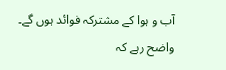آب و ہوا کے مشترکہ فوائد ہوں گے۔
واضح رہے کہ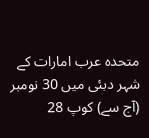متحدہ عرب امارات کے شہر دبئی میں 30 نومبر (آج سے) کوپ 28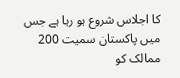کا اجلاس شروع ہو رہا ہے جس میں پاکستان سمیت 200 ممالک کو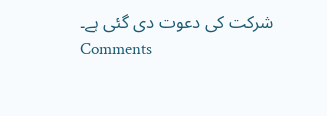شرکت کی دعوت دی گئی ہے۔
Comments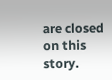are closed on this story.